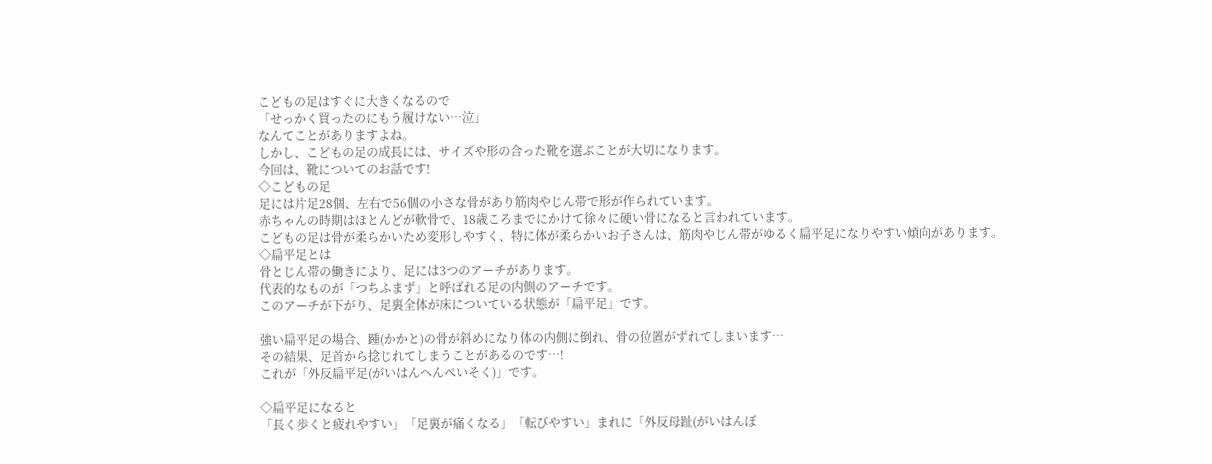こどもの足はすぐに大きくなるので
「せっかく買ったのにもう履けない…泣」
なんてことがありますよね。
しかし、こどもの足の成長には、サイズや形の合った靴を選ぶことが大切になります。
今回は、靴についてのお話です!
◇こどもの足
足には片足28個、左右で56個の小さな骨があり筋肉やじん帯で形が作られています。
赤ちゃんの時期はほとんどが軟骨で、18歳ころまでにかけて徐々に硬い骨になると言われています。
こどもの足は骨が柔らかいため変形しやすく、特に体が柔らかいお子さんは、筋肉やじん帯がゆるく扁平足になりやすい傾向があります。
◇扁平足とは
骨とじん帯の働きにより、足には3つのアーチがあります。
代表的なものが「つちふまず」と呼ばれる足の内側のアーチです。
このアーチが下がり、足裏全体が床についている状態が「扁平足」です。

強い扁平足の場合、踵(かかと)の骨が斜めになり体の内側に倒れ、骨の位置がずれてしまいます…
その結果、足首から捻じれてしまうことがあるのです…!
これが「外反扁平足(がいはんへんぺいそく)」です。

◇扁平足になると
「長く歩くと疲れやすい」「足裏が痛くなる」「転びやすい」まれに「外反母趾(がいはんぼ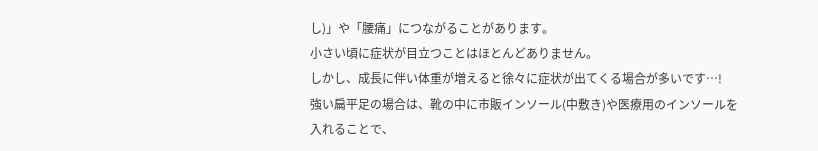し)」や「腰痛」につながることがあります。
小さい頃に症状が目立つことはほとんどありません。
しかし、成長に伴い体重が増えると徐々に症状が出てくる場合が多いです…!
強い扁平足の場合は、靴の中に市販インソール(中敷き)や医療用のインソールを入れることで、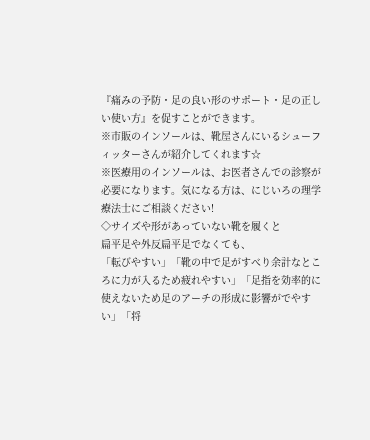『痛みの予防・足の良い形のサポート・足の正しい使い方』を促すことができます。
※市販のインソールは、靴屋さんにいるシューフィッターさんが紹介してくれます☆
※医療用のインソールは、お医者さんでの診察が必要になります。気になる方は、にじいろの理学療法士にご相談ください!
◇サイズや形があっていない靴を履くと
扁平足や外反扁平足でなくても、
「転びやすい」「靴の中で足がすべり余計なところに力が入るため疲れやすい」「足指を効率的に使えないため足のアーチの形成に影響がでやすい」「将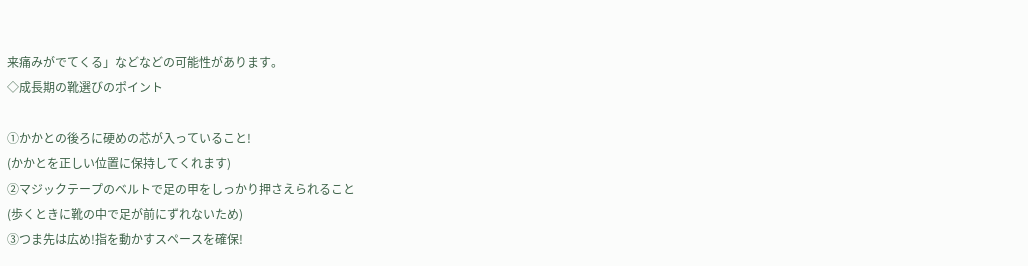来痛みがでてくる」などなどの可能性があります。
◇成長期の靴選びのポイント

①かかとの後ろに硬めの芯が入っていること!
(かかとを正しい位置に保持してくれます)
②マジックテープのベルトで足の甲をしっかり押さえられること
(歩くときに靴の中で足が前にずれないため)
③つま先は広め!指を動かすスペースを確保!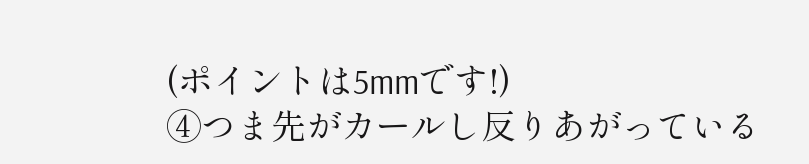(ポイントは5mmです!)
④つま先がカールし反りあがっている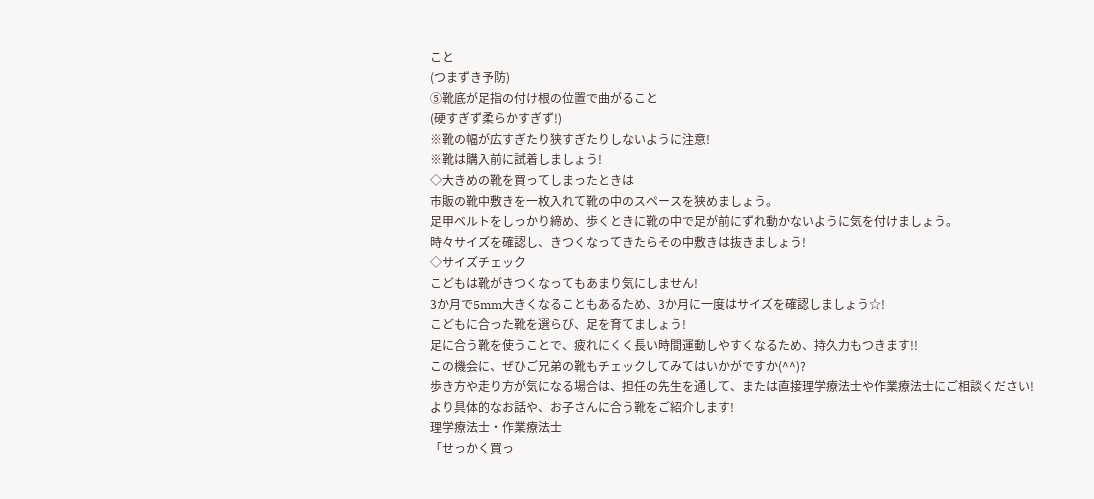こと
(つまずき予防)
⑤靴底が足指の付け根の位置で曲がること
(硬すぎず柔らかすぎず!)
※靴の幅が広すぎたり狭すぎたりしないように注意!
※靴は購入前に試着しましょう!
◇大きめの靴を買ってしまったときは
市販の靴中敷きを一枚入れて靴の中のスペースを狭めましょう。
足甲ベルトをしっかり締め、歩くときに靴の中で足が前にずれ動かないように気を付けましょう。
時々サイズを確認し、きつくなってきたらその中敷きは抜きましょう!
◇サイズチェック
こどもは靴がきつくなってもあまり気にしません!
3か月で5mm大きくなることもあるため、3か月に一度はサイズを確認しましょう☆!
こどもに合った靴を選らび、足を育てましょう!
足に合う靴を使うことで、疲れにくく長い時間運動しやすくなるため、持久力もつきます!!
この機会に、ぜひご兄弟の靴もチェックしてみてはいかがですか(^^)?
歩き方や走り方が気になる場合は、担任の先生を通して、または直接理学療法士や作業療法士にご相談ください!
より具体的なお話や、お子さんに合う靴をご紹介します!
理学療法士・作業療法士
「せっかく買っ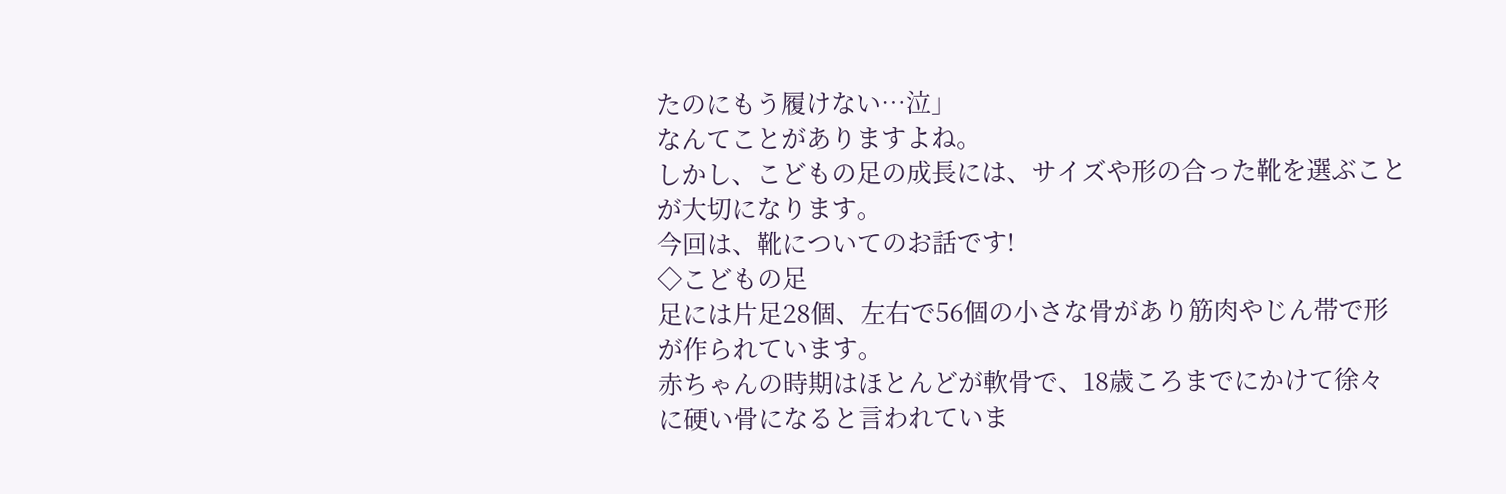たのにもう履けない…泣」
なんてことがありますよね。
しかし、こどもの足の成長には、サイズや形の合った靴を選ぶことが大切になります。
今回は、靴についてのお話です!
◇こどもの足
足には片足28個、左右で56個の小さな骨があり筋肉やじん帯で形が作られています。
赤ちゃんの時期はほとんどが軟骨で、18歳ころまでにかけて徐々に硬い骨になると言われていま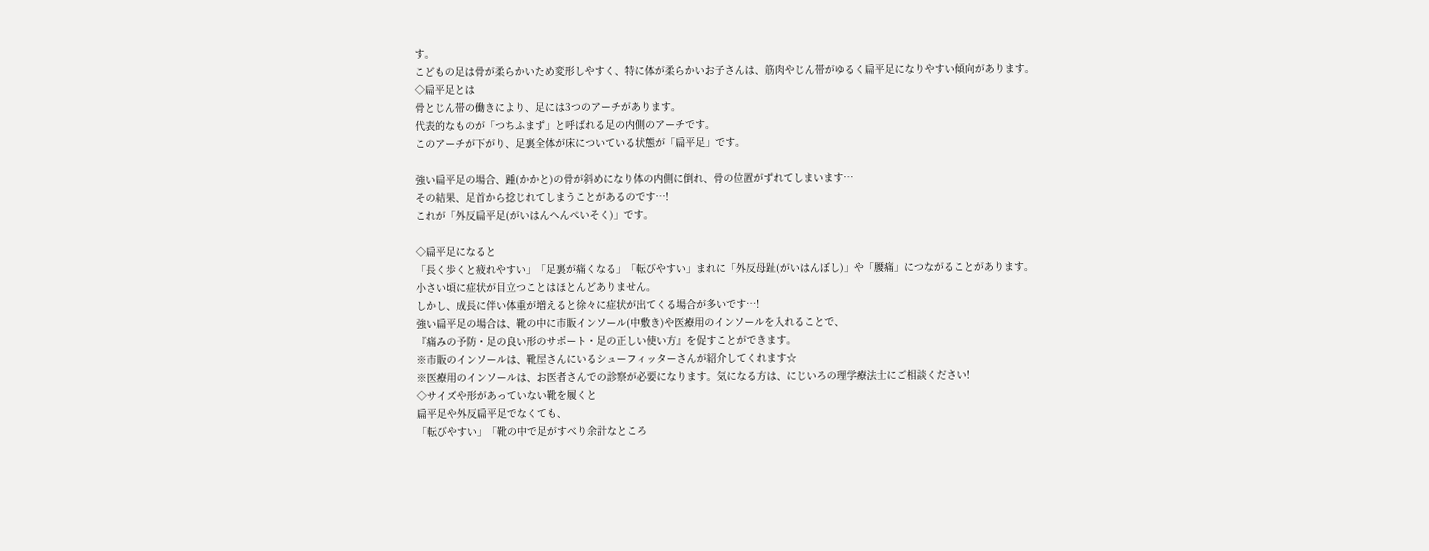す。
こどもの足は骨が柔らかいため変形しやすく、特に体が柔らかいお子さんは、筋肉やじん帯がゆるく扁平足になりやすい傾向があります。
◇扁平足とは
骨とじん帯の働きにより、足には3つのアーチがあります。
代表的なものが「つちふまず」と呼ばれる足の内側のアーチです。
このアーチが下がり、足裏全体が床についている状態が「扁平足」です。

強い扁平足の場合、踵(かかと)の骨が斜めになり体の内側に倒れ、骨の位置がずれてしまいます…
その結果、足首から捻じれてしまうことがあるのです…!
これが「外反扁平足(がいはんへんぺいそく)」です。

◇扁平足になると
「長く歩くと疲れやすい」「足裏が痛くなる」「転びやすい」まれに「外反母趾(がいはんぼし)」や「腰痛」につながることがあります。
小さい頃に症状が目立つことはほとんどありません。
しかし、成長に伴い体重が増えると徐々に症状が出てくる場合が多いです…!
強い扁平足の場合は、靴の中に市販インソール(中敷き)や医療用のインソールを入れることで、
『痛みの予防・足の良い形のサポート・足の正しい使い方』を促すことができます。
※市販のインソールは、靴屋さんにいるシューフィッターさんが紹介してくれます☆
※医療用のインソールは、お医者さんでの診察が必要になります。気になる方は、にじいろの理学療法士にご相談ください!
◇サイズや形があっていない靴を履くと
扁平足や外反扁平足でなくても、
「転びやすい」「靴の中で足がすべり余計なところ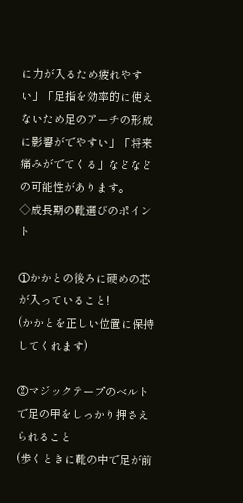に力が入るため疲れやすい」「足指を効率的に使えないため足のアーチの形成に影響がでやすい」「将来痛みがでてくる」などなどの可能性があります。
◇成長期の靴選びのポイント

①かかとの後ろに硬めの芯が入っていること!
(かかとを正しい位置に保持してくれます)

②マジックテープのベルトで足の甲をしっかり押さえられること
(歩くときに靴の中で足が前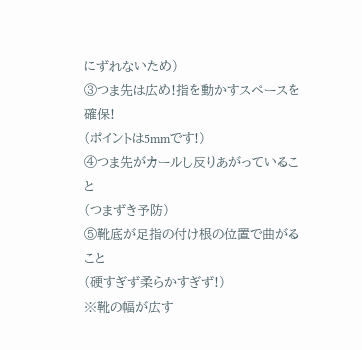にずれないため)
③つま先は広め!指を動かすスペースを確保!
(ポイントは5mmです!)
④つま先がカールし反りあがっていること
(つまずき予防)
⑤靴底が足指の付け根の位置で曲がること
(硬すぎず柔らかすぎず!)
※靴の幅が広す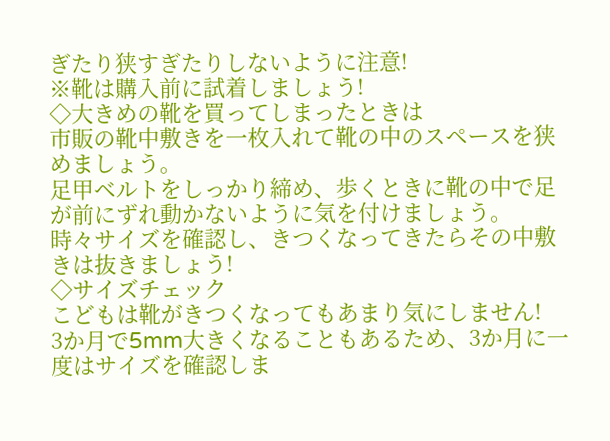ぎたり狭すぎたりしないように注意!
※靴は購入前に試着しましょう!
◇大きめの靴を買ってしまったときは
市販の靴中敷きを一枚入れて靴の中のスペースを狭めましょう。
足甲ベルトをしっかり締め、歩くときに靴の中で足が前にずれ動かないように気を付けましょう。
時々サイズを確認し、きつくなってきたらその中敷きは抜きましょう!
◇サイズチェック
こどもは靴がきつくなってもあまり気にしません!
3か月で5mm大きくなることもあるため、3か月に一度はサイズを確認しま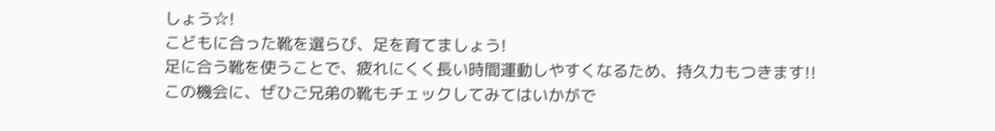しょう☆!
こどもに合った靴を選らび、足を育てましょう!
足に合う靴を使うことで、疲れにくく長い時間運動しやすくなるため、持久力もつきます!!
この機会に、ぜひご兄弟の靴もチェックしてみてはいかがで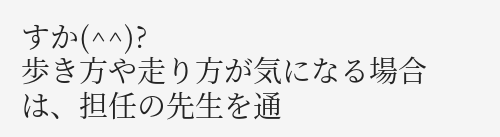すか(^^)?
歩き方や走り方が気になる場合は、担任の先生を通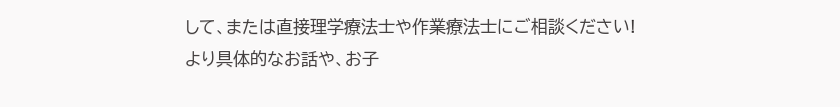して、または直接理学療法士や作業療法士にご相談ください!
より具体的なお話や、お子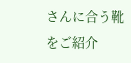さんに合う靴をご紹介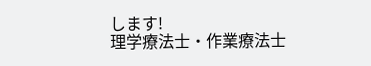します!
理学療法士・作業療法士